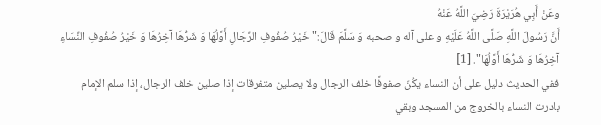وعَنْ أَبِي هُرَيْرَةَ رَضِيَ اللَّهُ عَنْهُ
أَنَّ رَسُولَ اللَّهِ صَلَّى اللَّهُ عَلَيْهِ و على آله و صحبه وَ سَلَّمَ قَالَ:"خَيْرُ صُفُوفِ الرِّجَالِ أَوَّلُهَا وَ شَرُّهَا آخِرُهَا وَ خَيْرُ صُفُوفِ النِّسَاءِ آخِرُهَا وَ شَرُّهَا أَوَّلُهَا". [1]
ففي الحديث دليل على أن النساء يكُنّ صفوفًا خلف الرجال ولا يصلين متفرقات إذا صلين خلف الرجال، إذا سلم الإمام بادرت النساء بالخروج من المسجد وبقي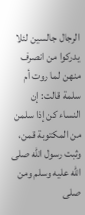الرجال جالسين لئلا يدركوا من انصرف منهن لما روت أم سلمة قالت: إن النساء كن إذا سلمن من المكتوبة قمن، وثبت رسول الله صلى الله عليه وسلم ومن صلى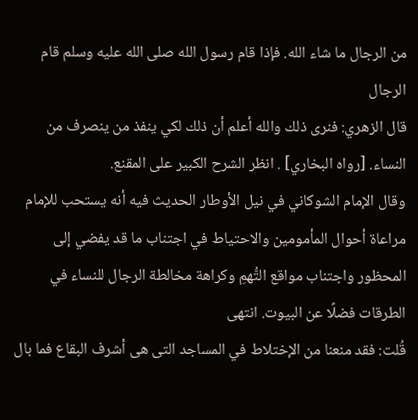من الرجال ما شاء الله. فإذا قام رسول الله صلى الله عليه وسلم قام الرجال
قال الزهري: فنرى ذلك والله أعلم أن ذلك لكي ينفذ من ينصرف من النساء. [رواه البخاري] . انظر الشرح الكبير على المقنع.
وقال الإمام الشوكاني في نيل الأوطار الحديث فيه أنه يستحب للإمام مراعاة أحوال المأمومين والاحتياط في اجتناب ما قد يفضي إلى المحظور واجتناب مواقع التُّهمِ وكراهة مخالطة الرجال للنساء في الطرقات فضلًا عن البيوت. انتهى
قُلت: فقد منعنا من الإختلاط في المساجد التى هى أشرف البقاع فما بال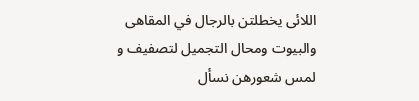اللائى يخطلتن بالرجال في المقاهى والبيوت ومحال التجميل لتصفيف و لمس شعورهن نسأل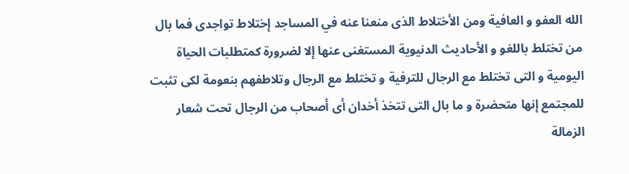الله العفو و العافية ومن الأختلاط الذى منعنا عنه في المساجد إختلاط تواجدى فما بال من تختلط باللغو و الأحاديث الدنيوية المستغنى عنها إلا لضرورة كمتطلبات الحياة اليومية و التى تختلط مع الرجال للترفية و تختلط مع الرجال وتلاطفهم بنعومة لكى تثبت للمجتمع إنها متحضرة و ما بال التى تتخذ أخدان أى أصحاب من الرجال تحت شعار الزمالة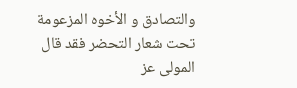والتصادق و الأخوه المزعومة تحت شعار التحضر فقد قال المولى عز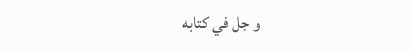و جل في كتابه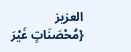العزيز
{مُحْصَنَاتٍ غَيْرَ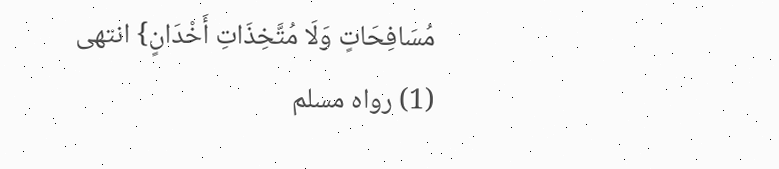مُسَافِحَاتٍ وَلَا مُتَّخِذَاتِ أَخْدَانٍ} انتهى
(1) رواه مسلم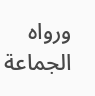ورواه الجماعة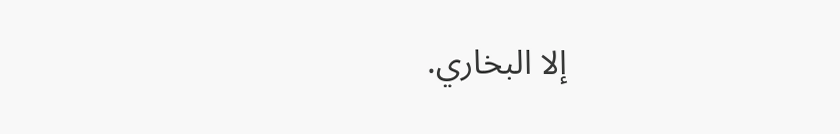إلا البخاري.